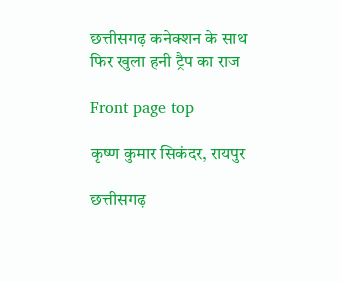छत्तीसगढ़ कनेक्शन के साथ फिर खुला हनी ट्रैप का राज

Front page top

कृष्ण कुमार सिकंदर, रायपुर

छत्तीसगढ़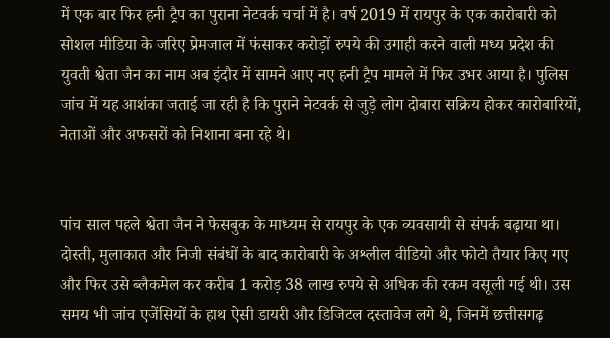में एक बार फिर हनी ट्रैप का पुराना नेटवर्क चर्चा में है। वर्ष 2019 में रायपुर के एक कारोबारी को सोशल मीडिया के जरिए प्रेमजाल में फंसाकर करोड़ों रुपये की उगाही करने वाली मध्य प्रदेश की युवती श्वेता जैन का नाम अब इंदौर में सामने आए नए हनी ट्रैप मामले में फिर उभर आया है। पुलिस जांच में यह आशंका जताई जा रही है कि पुराने नेटवर्क से जुड़े लोग दोबारा सक्रिय होकर कारोबारियों, नेताओं और अफसरों को निशाना बना रहे थे।


पांच साल पहले श्वेता जैन ने फेसबुक के माध्यम से रायपुर के एक व्यवसायी से संपर्क बढ़ाया था। दोस्ती, मुलाकात और निजी संबंधों के बाद कारोबारी के अश्लील वीडियो और फोटो तैयार किए गए और फिर उसे ब्लैकमेल कर करीब 1 करोड़ 38 लाख रुपये से अधिक की रकम वसूली गई थी। उस समय भी जांच एजेंसियों के हाथ ऐसी डायरी और डिजिटल दस्तावेज लगे थे, जिनमें छत्तीसगढ़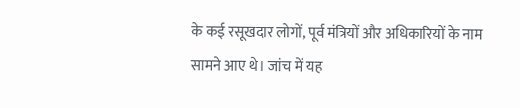के कई रसूखदार लोगों, पूर्व मंत्रियों और अधिकारियों के नाम सामने आए थे। जांच में यह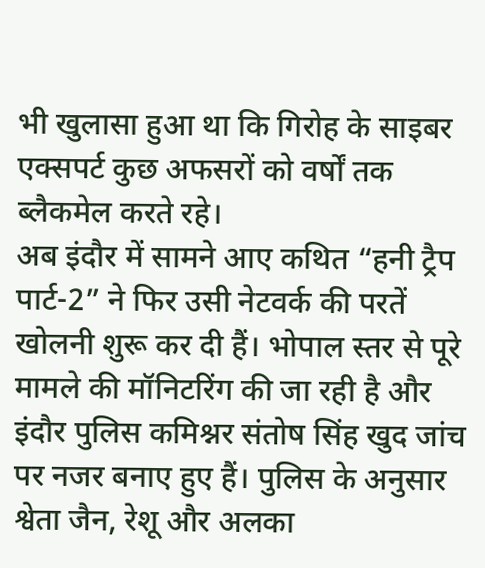भी खुलासा हुआ था कि गिरोह के साइबर एक्सपर्ट कुछ अफसरों को वर्षों तक ब्लैकमेल करते रहे।
अब इंदौर में सामने आए कथित “हनी ट्रैप पार्ट-2” ने फिर उसी नेटवर्क की परतें खोलनी शुरू कर दी हैं। भोपाल स्तर से पूरे मामले की मॉनिटरिंग की जा रही है और इंदौर पुलिस कमिश्नर संतोष सिंह खुद जांच पर नजर बनाए हुए हैं। पुलिस के अनुसार श्वेता जैन, रेशू और अलका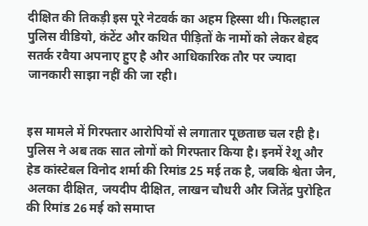दीक्षित की तिकड़ी इस पूरे नेटवर्क का अहम हिस्सा थी। फिलहाल पुलिस वीडियो, कंटेंट और कथित पीड़ितों के नामों को लेकर बेहद सतर्क रवैया अपनाए हुए है और आधिकारिक तौर पर ज्यादा जानकारी साझा नहीं की जा रही।


इस मामले में गिरफ्तार आरोपियों से लगातार पूछताछ चल रही है। पुलिस ने अब तक सात लोगों को गिरफ्तार किया है। इनमें रेशू और हेड कांस्टेबल विनोद शर्मा की रिमांड 25 मई तक है, जबकि श्वेता जैन, अलका दीक्षित, जयदीप दीक्षित, लाखन चौधरी और जितेंद्र पुरोहित की रिमांड 26 मई को समाप्त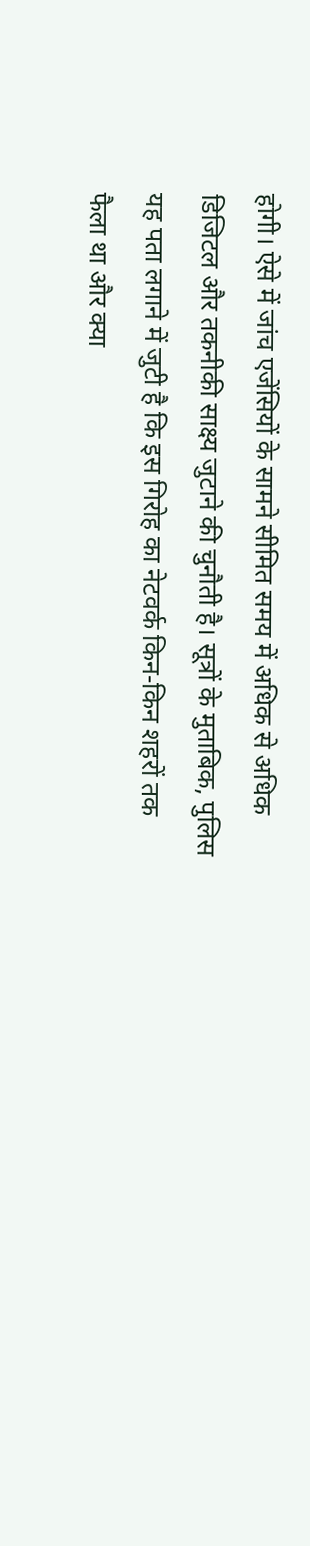होगी। ऐसे में जांच एजेंसियों के सामने सीमित समय में अधिक से अधिक डिजिटल और तकनीकी साक्ष्य जुटाने की चुनौती है। सूत्रों के मुताबिक, पुलिस यह पता लगाने में जुटी है कि इस गिरोह का नेटवर्क किन-किन शहरों तक फैला था और क्या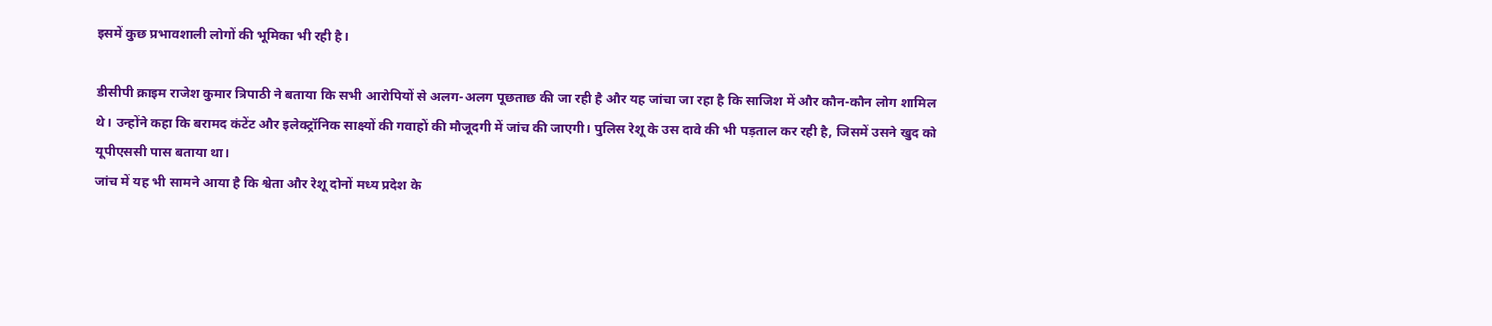इसमें कुछ प्रभावशाली लोगों की भूमिका भी रही है।

डीसीपी क्राइम राजेश कुमार त्रिपाठी ने बताया कि सभी आरोपियों से अलग-अलग पूछताछ की जा रही है और यह जांचा जा रहा है कि साजिश में और कौन-कौन लोग शामिल थे। उन्होंने कहा कि बरामद कंटेंट और इलेक्ट्रॉनिक साक्ष्यों की गवाहों की मौजूदगी में जांच की जाएगी। पुलिस रेशू के उस दावे की भी पड़ताल कर रही है, जिसमें उसने खुद को यूपीएससी पास बताया था।
जांच में यह भी सामने आया है कि श्वेता और रेशू दोनों मध्य प्रदेश के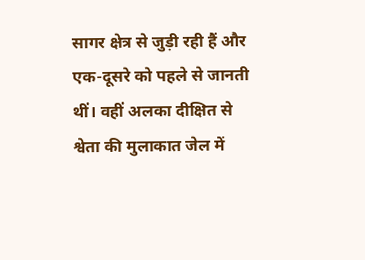सागर क्षेत्र से जुड़ी रही हैं और एक-दूसरे को पहले से जानती थीं। वहीं अलका दीक्षित से श्वेता की मुलाकात जेल में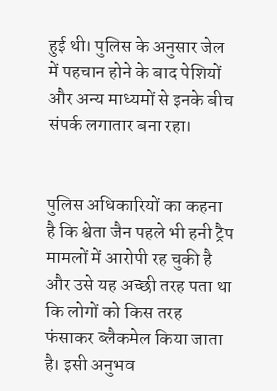हुई थी। पुलिस के अनुसार जेल में पहचान होने के बाद पेशियों और अन्य माध्यमों से इनके बीच संपर्क लगातार बना रहा।


पुलिस अधिकारियों का कहना है कि श्वेता जैन पहले भी हनी ट्रैप मामलों में आरोपी रह चुकी है और उसे यह अच्छी तरह पता था कि लोगों को किस तरह फंसाकर ब्लैकमेल किया जाता है। इसी अनुभव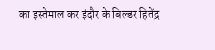का इस्तेमाल कर इंदौर के बिल्डर हितेंद्र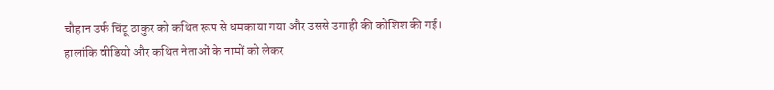चौहान उर्फ चिंटू ठाकुर को कथित रूप से धमकाया गया और उससे उगाही की कोशिश की गई। हालांकि वीडियो और कथित नेताओं के नामों को लेकर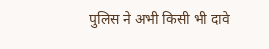पुलिस ने अभी किसी भी दावे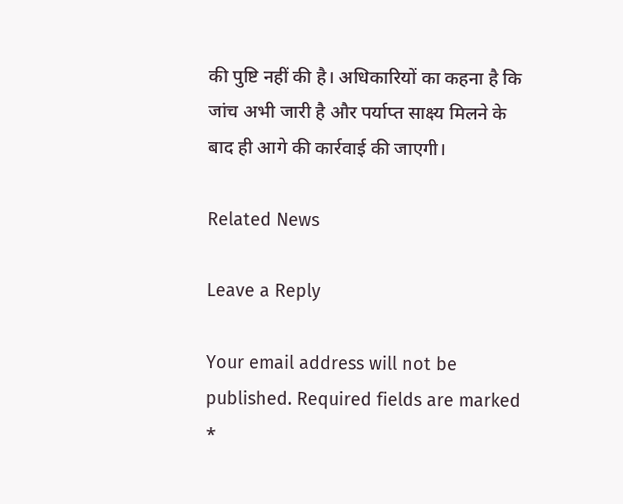की पुष्टि नहीं की है। अधिकारियों का कहना है कि जांच अभी जारी है और पर्याप्त साक्ष्य मिलने के बाद ही आगे की कार्रवाई की जाएगी।

Related News

Leave a Reply

Your email address will not be published. Required fields are marked *